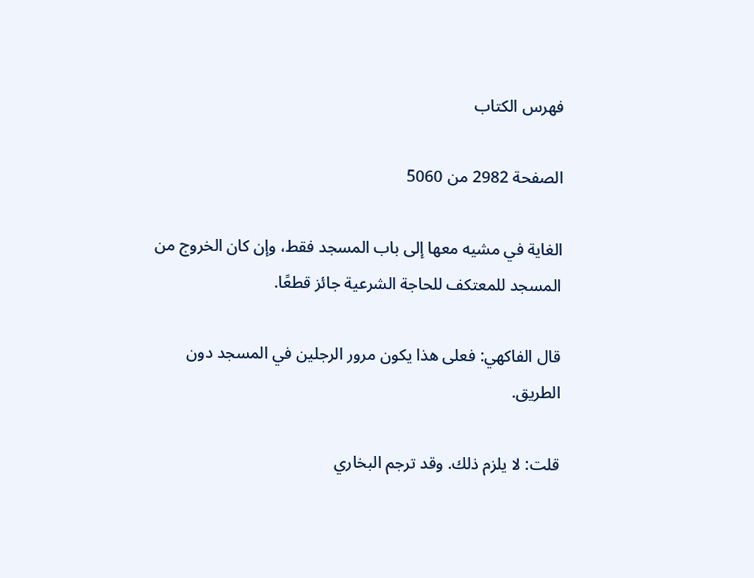فهرس الكتاب

الصفحة 2982 من 5060

الغاية في مشيه معها إلى باب المسجد فقط، وإن كان الخروج من المسجد للمعتكف للحاجة الشرعية جائز قطعًا.

قال الفاكهي: فعلى هذا يكون مرور الرجلين في المسجد دون الطريق.

قلت: لا يلزم ذلك. وقد ترجم البخاري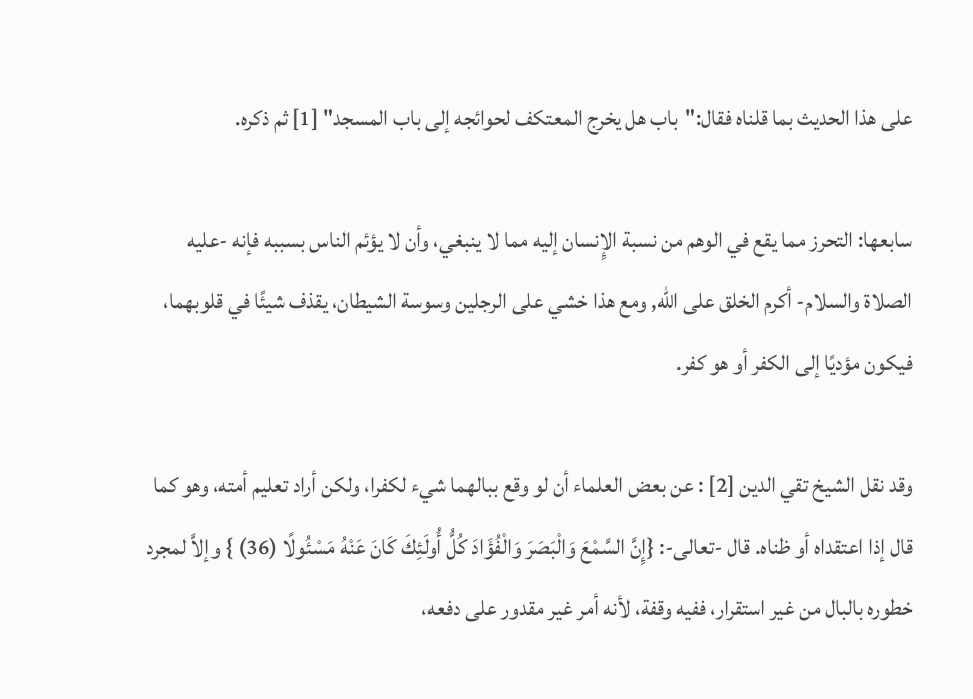على هذا الحديث بما قلناه فقال:"باب هل يخرج المعتكف لحوائجه إلى باب المسجد" [1] ثم ذكره.

سابعها: التحرز مما يقع في الوهم من نسبة الإِنسان إليه مما لا ينبغي، وأن لا يؤئم الناس بسببه فإنه -عليه الصلاة والسلام- أكرم الخلق على الله, ومع هذا خشي على الرجلين وسوسة الشيطان، يقذف شيئًا في قلوبهما، فيكون مؤديًا إلى الكفر أو هو كفر.

وقد نقل الشيخ تقي الدين [2] : عن بعض العلماء أن لو وقع ببالهما شيء لكفرا، ولكن أراد تعليم أمته، وهو كما قال إذا اعتقداه أو ظناه. قال -تعالى-: {إِنَّ السَّمْعَ وَالْبَصَرَ وَالْفُؤَادَ كُلُّ أُولَئِكَ كَانَ عَنْهُ مَسْئُولًا (36) } وإلاَّ لمجرد خطوره بالبال من غير استقرار، ففيه وقفة، لأنه أمر غير مقدور على دفعه،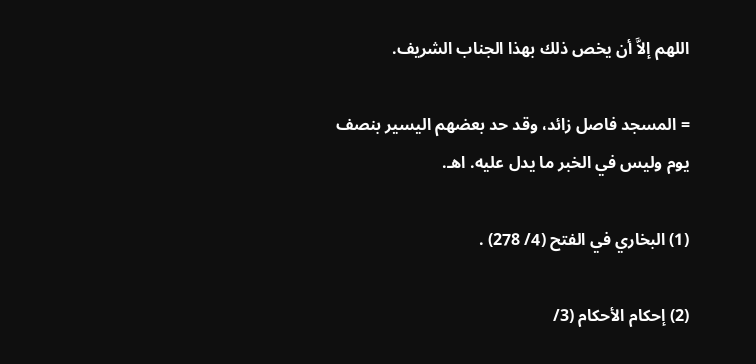اللهم إلاَّ أن يخص ذلك بهذا الجناب الشريف.

= المسجد فاصل زائد، وقد حد بعضهم اليسير بنصف يوم وليس في الخبر ما يدل عليه. اهـ.

(1) البخاري في الفتح (4/ 278) .

(2) إحكام الأحكام (3/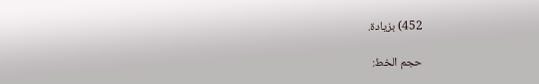452) بزيادة.

حجم الخط: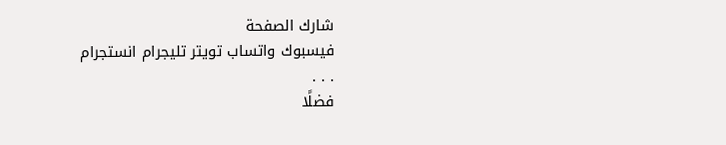شارك الصفحة
فيسبوك واتساب تويتر تليجرام انستجرام
. . .
فضلًا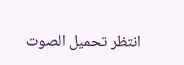انتظر تحميل الصوت